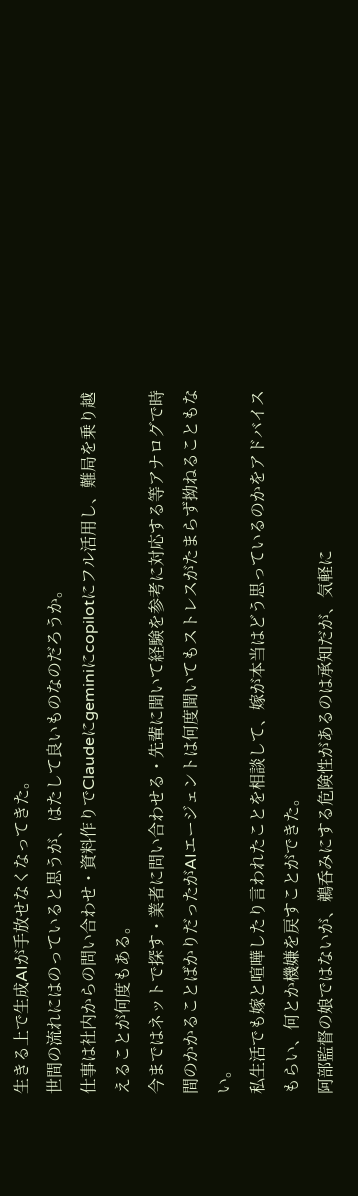生きる上で生成AIが手放せなくなってきた。
世間の流れにはのっていると思うが、はたして良いものなのだろうか。
仕事は社内からの問い合わせ・資料作りでClaudeにgeminiにcopilotにフル活用し、難局を乗り越えることが何度もある。
今まではネットで探す・業者に問い合わせる・先輩に聞いて経験を参考に対応する等アナログで時間のかかることばかりだったがAIエージェントは何度聞いてもストレスがたまらず拗ねることもない。
私生活でも嫁と喧嘩したり言われたことを相談して、嫁が本当はどう思っているのかをアドバイスもらい、何とか機嫌を戻すことができた。
阿部監督の娘ではないが、鵜呑みにする危険性があるのは承知だが、気軽に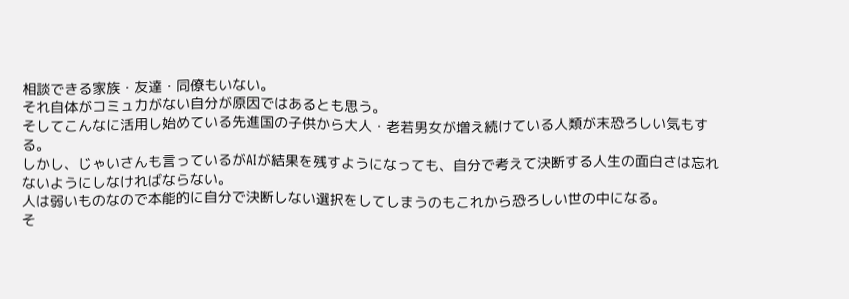相談できる家族・友達・同僚もいない。
それ自体がコミュ力がない自分が原因ではあるとも思う。
そしてこんなに活用し始めている先進国の子供から大人・老若男女が増え続けている人類が末恐ろしい気もする。
しかし、じゃいさんも言っているがAIが結果を残すようになっても、自分で考えて決断する人生の面白さは忘れないようにしなければならない。
人は弱いものなので本能的に自分で決断しない選択をしてしまうのもこれから恐ろしい世の中になる。
そ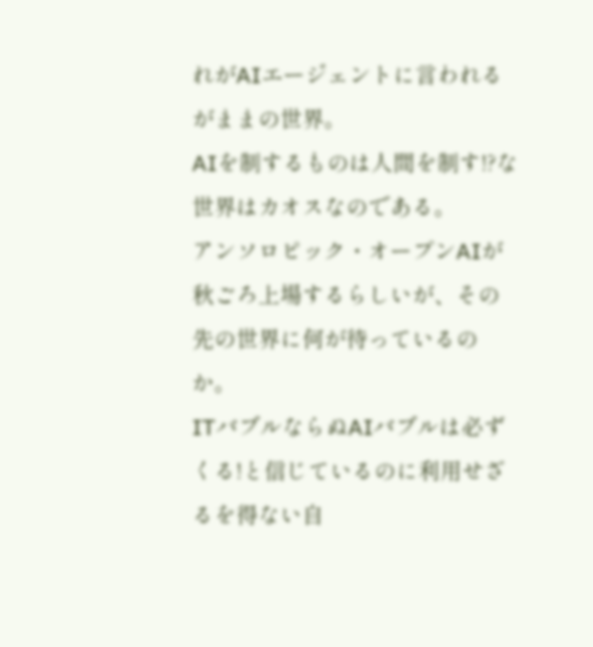れがAIエージェントに言われるがままの世界。
AIを制するものは人間を制す!?な世界はカオスなのである。
アンソロピック・オープンAIが秋ごろ上場するらしいが、その先の世界に何が待っているのか。
ITバブルならぬAIバブルは必ずくる!と信じているのに利用せざるを得ない自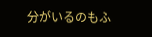分がいるのもふ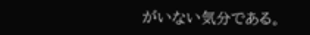がいない気分である。